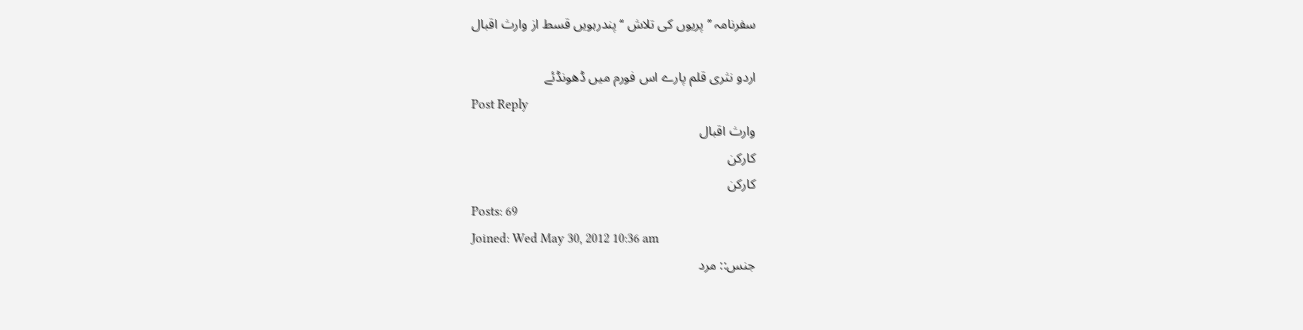سفرنامہ ’’ پریوں کی تلاش ‘‘ پندرہویں قسط از وارث اقبال

اردو نثری قلم پارے اس فورم میں ڈھونڈئے
Post Reply
وارث اقبال
کارکن
کارکن
Posts: 69
Joined: Wed May 30, 2012 10:36 am
جنس:: مرد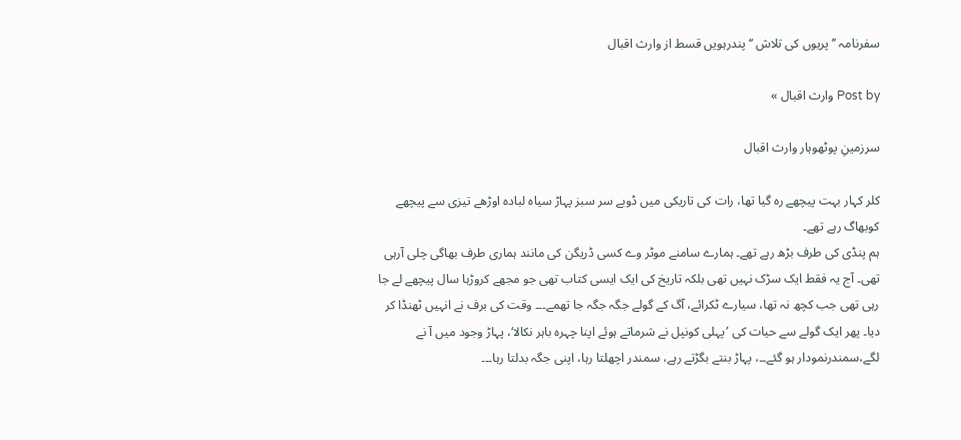سفرنامہ ’’ پریوں کی تلاش ‘‘ پندرہویں قسط از وارث اقبال

Post by وارث اقبال »

سرزمینِ پوٹھوہار وارث اقبال

کلر کہار بہت پیچھے رہ گیا تھا، رات کی تاریکی میں ڈوبے سر سبز پہاڑ سیاہ لبادہ اوڑھے تیزی سے پیچھے کوبھاگ رہے تھے۔
ہم پنڈی کی طرف بڑھ رہے تھے۔ ہمارے سامنے موٹر وے کسی ڈریگن کی مانند ہماری طرف بھاگی چلی آرہی تھی۔ آج یہ فقط ایک سڑک نہیں تھی بلکہ تاریخ کی ایک ایسی کتاب تھی جو مجھے کروڑہا سال پیچھے لے جا رہی تھی جب کچھ نہ تھا، سیارے ٹکرائے، آگ کے گولے جگہ جگہ جا تھمے۔۔۔ وقت کی برف نے انہیں ٹھنڈا کر دیا۔ پھر ایک گولے سے حیات کی ’پہلی کونپل نے شرماتے ہوئے اپنا چہرہ باہر نکالا‘، پہاڑ وجود میں آ نے لگے،سمندرنمودار ہو گئے۔۔، پہاڑ بنتے بگڑتے رہے، سمندر اچھلتا رہا، اپنی جگہ بدلتا رہا۔۔۔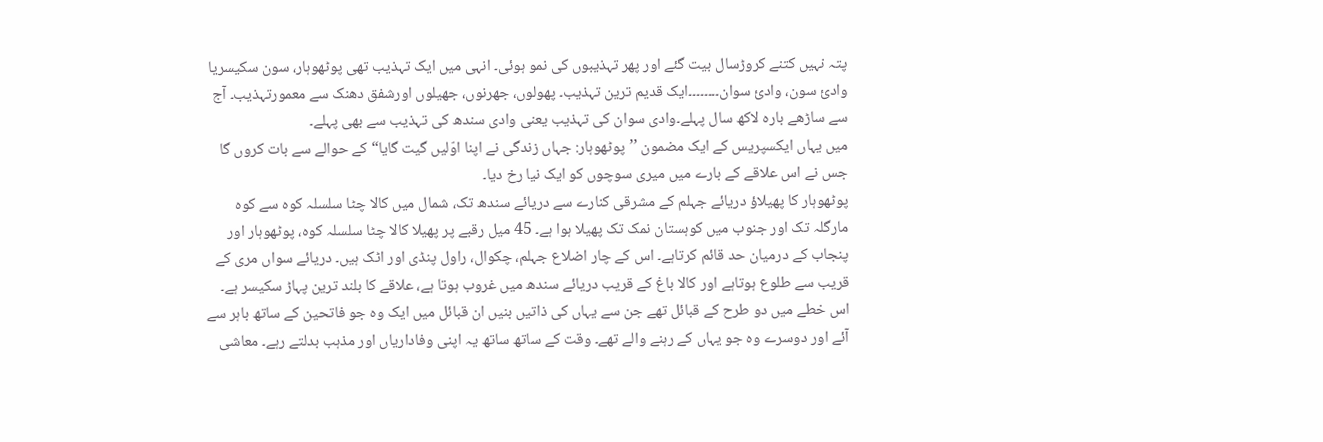پتہ نہیں کتنے کروڑسال بیت گئے اور پھر تہذیبوں کی نمو ہوئی۔ انہی میں ایک تہذیب تھی پوٹھوہار، سون سکیسریا وادیٔ سون، وادیٔ سوان۔۔۔۔۔۔۔۔ایک قدیم ترین تہذیب۔ پھولوں، جھرنوں، جھیلوں اورشفق دھنک سے معمورتہذیب۔ آج سے ساڑھے بارہ لاکھ سال پہلے۔وادی سوان کی تہذیب یعنی وادی سندھ کی تہذیب سے بھی پہلے۔
میں یہاں ایکسپریس کے ایک مضمون ’’پوٹھوہار: جہاں زندگی نے اپنا اوّلیں گیت گایا“ کے حوالے سے بات کروں گا جس نے اس علاقے کے بارے میں میری سوچوں کو ایک نیا رخ دیا۔
پوٹھوہار کا پھیلاؤ دریائے جہلم کے مشرقی کنارے سے دریائے سندھ تک، شمال میں کالا چٹا سلسلہ کوہ سے کوہ مارگلہ تک اور جنوب میں کوہستان نمک تک پھیلا ہوا ہے۔ 45 میل رقبے پر پھیلا کالا چٹا سلسلہ کوہ، پوٹھوہار اور پنجاب کے درمیان حد قائم کرتاہے۔ اس کے چار اضلاع جہلم، چکوال، راول پنڈی اور اٹک ہیں۔ دریائے سواں مری کے قریب سے طلوع ہوتاہے اور کالا باغ کے قریب دریائے سندھ میں غروب ہوتا ہے، علاقے کا بلند ترین پہاڑ سکیسر ہے۔
اس خطے میں دو طرح کے قبائل تھے جن سے یہاں کی ذاتیں بنیں ان قبائل میں ایک وہ جو فاتحین کے ساتھ باہر سے آئے اور دوسرے وہ جو یہاں کے رہنے والے تھے۔ وقت کے ساتھ ساتھ یہ اپنی وفاداریاں اور مذہب بدلتے رہے۔ معاشی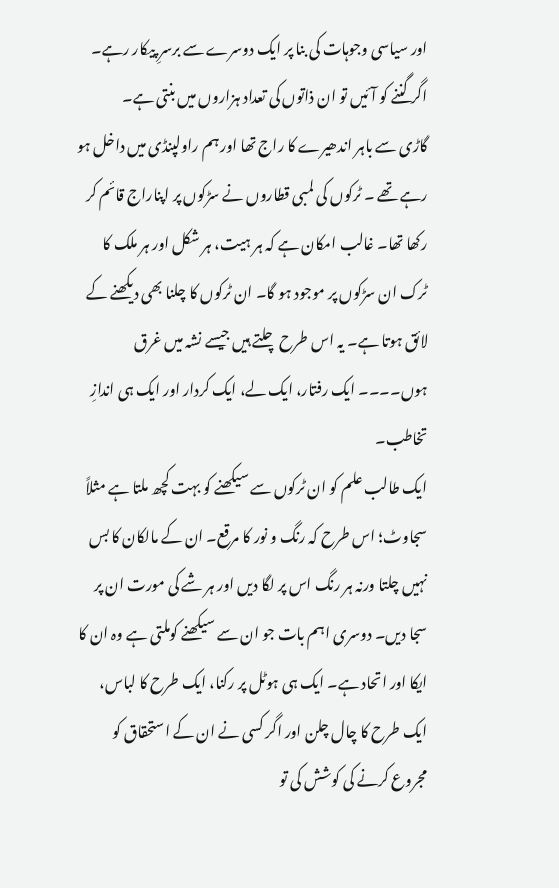اور سیاسی وجوہات کی بنا پر ایک دوسرے سے برسرِ پیکار رہے۔ اگر گننے کو آئیں تو ان ذاتوں کی تعداد ہزاروں میں بنتی ہے۔
گاڑی سے باہر اندھیرے کا راج تھا اور ہم راولپنڈی میں داخل ہو رہے تھے ۔ ٹرکوں کی لمبی قطاروں نے سڑکوں پر اپناراج قائم کر رکھا تھا۔ غالب امکان ہے کہ ہر ہیت، ہر شکل اور ہر ملک کا ٹرک ان سڑکوں پر موجود ہو گا۔ ان ٹرکوں کا چلنا بھی دیکھنے کے لائق ہوتا ہے۔ یہ اس طرح چلتے ہیں جیسے نشہ میں غرق ہوں۔۔۔۔ ایک رفتار، ایک لے، ایک کردار اور ایک ہی اندازِ تخاطب۔
ایک طالب علم کو ان ٹرکوں سے سیکھنے کو بہت کچھ ملتا ہے مثلاً سجاوٹ؛ اس طرح کہ رنگ و نور کا مرقع۔ ان کے مالکان کا بس نہیں چلتا ورنہ ہر رنگ اس پر لگا دیں اور ہر شے کی مورت ان پر سجا دیں۔ دوسری اہم بات جو ان سے سیکھنے کوملتی ہے وہ ان کا ایکا اور اتحاد ہے۔ ایک ہی ہوٹل پر رکنا، ایک طرح کا لباس، ایک طرح کا چال چلن اور اگر کسی نے ان کے استحقاق کو مجروع کرنے کی کوشش کی تو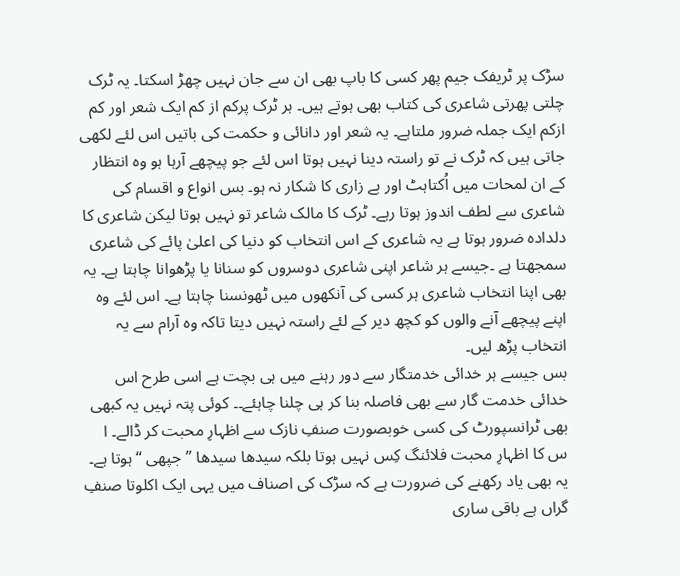سڑک پر ٹریفک جیم پھر کسی کا باپ بھی ان سے جان نہیں چھڑ اسکتا۔ یہ ٹرک چلتی پھرتی شاعری کی کتاب بھی ہوتے ہیں۔ ہر ٹرک پرکم از کم ایک شعر اور کم ازکم ایک جملہ ضرور ملتاہے۔ یہ شعر اور دانائی و حکمت کی باتیں اس لئے لکھی جاتی ہیں کہ ٹرک نے تو راستہ دینا نہیں ہوتا اس لئے جو پیچھے آرہا ہو وہ انتظار کے ان لمحات میں اُکتاہٹ اور بے زاری کا شکار نہ ہو۔ بس انواع و اقسام کی شاعری سے لطف اندوز ہوتا رہے۔ ٹرک کا مالک شاعر تو نہیں ہوتا لیکن شاعری کا دلدادہ ضرور ہوتا ہے یہ شاعری کے اس انتخاب کو دنیا کی اعلیٰ پائے کی شاعری سمجھتا ہے ۔جیسے ہر شاعر اپنی شاعری دوسروں کو سنانا یا پڑھوانا چاہتا ہے۔ یہ بھی اپنا انتخاب شاعری ہر کسی کی آنکھوں میں ٹھونسنا چاہتا ہے۔ اس لئے وہ اپنے پیچھے آنے والوں کو کچھ دیر کے لئے راستہ نہیں دیتا تاکہ وہ آرام سے یہ انتخاب پڑھ لیں۔
بس جیسے ہر خدائی خدمتگار سے دور رہنے میں ہی بچت ہے اسی طرح اس خدائی خدمت گار سے بھی فاصلہ بنا کر ہی چلنا چاہئے۔۔ کوئی پتہ نہیں یہ کبھی بھی ٹرانسپورٹ کی کسی خوبصورت صنفِ نازک سے اظہارِ محبت کر ڈالے۔ ا س کا اظہارِ محبت فلائنگ کِس نہیں ہوتا بلکہ سیدھا سیدھا ’’ جپھی ‘‘ہوتا ہے۔ یہ بھی یاد رکھنے کی ضرورت ہے کہ سڑک کی اصناف میں یہی ایک اکلوتا صنفِ گراں ہے باقی ساری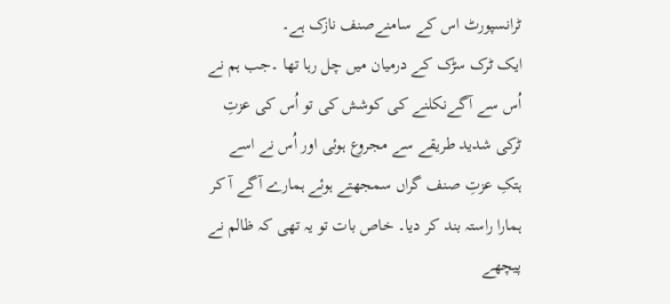ٹرانسپورٹ اس کے سامنےصنف نازک ہے۔
ایک ٹرک سڑک کے درمیان میں چل رہا تھا ۔جب ہم نے اُس سے آگےنکلنے کی کوشش کی تو اُس کی عزتِ ٹرکی شدید طریقے سے مجروع ہوئی اور اُس نے اسے ہتکِ عزتِ صنف گراں سمجھتے ہوئے ہمارے آگے آ کر ہمارا راستہ بند کر دیا۔ خاص بات تو یہ تھی کہ ظالم نے پیچھے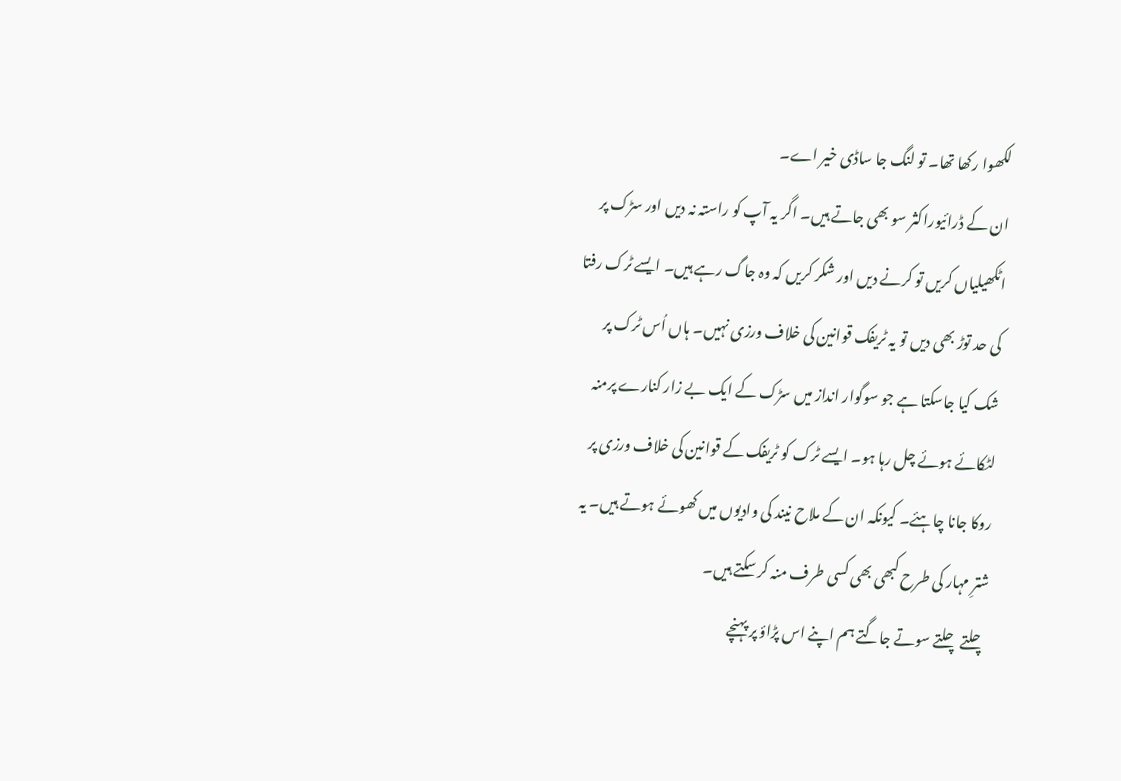لکھوا رکھا تھا۔ تو لنگ جا ساڈی خیر اے۔
ان کے ڈرائیوراکثر سو بھی جاتے ہیں۔ اگر یہ آپ کو راستہ نہ دیں اور سڑک پر اٹکھیلیاں کریں تو کرنے دیں اور شکر کریں کہ وہ جاگ رہے ہیں۔ ایسے ٹرک رفتا کی حد توڑ بھی دیں تو یہ ٹریفک قوانین کی خلاف ورزی نہیں۔ ہاں اُس ٹرک پر شک کیا جاسکتا ہے جو سوگوار انداز میں سڑک کے ایک بے زار کنارے پرمنہ لٹکائے ہوئے چل رہا ہو۔ ایسے ٹرک کو ٹریفک کے قوانین کی خلاف ورزی پر روکا جانا چاہئے۔ کیونکہ ان کے ملاح نیند کی وادیوں میں کھوئے ہوتے ہیں۔ یہ شترِ مہار کی طرح کبھی بھی کسی طرف منہ کر سکتے ہیں۔
چلتے چلتے سوتے جاگتے ہم اپنے اس پڑاؤ پر پہنچے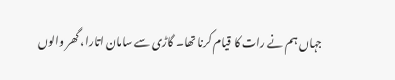جہاں ہم نے رات کا قیام کرنا تھا۔ گاڑی سے سامان اتارا، گھر والوں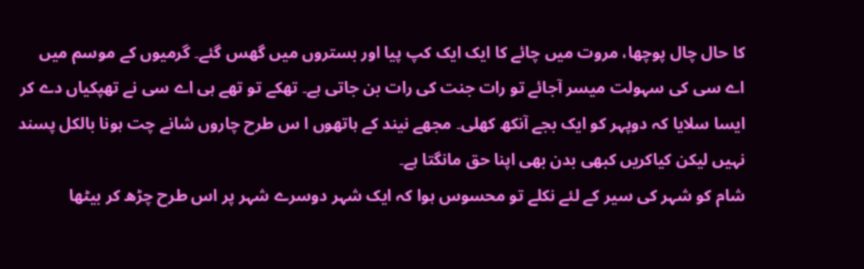کا حال چال پوچھا، مروت میں چائے کا ایک ایک کپ پیا اور بستروں میں گھس گئے۔ گرمیوں کے موسم میں اے سی کی سہولت میسر آجائے تو رات جنت کی رات بن جاتی ہے۔ تھکے تو تھے ہی اے سی نے تھپکیاں دے کر ایسا سلایا کہ دوپہر کو ایک بجے آنکھ کھلی۔ مجھے نیند کے ہاتھوں ا س طرح چاروں شانے چت ہونا بالکل پسند نہیں لیکن کیاکریں کبھی بدن بھی اپنا حق مانگتا ہے۔
شام کو شہر کی سیر کے لئے نکلے تو محسوس ہوا کہ ایک شہر دوسرے شہر پر اس طرح چڑھ کر بیٹھا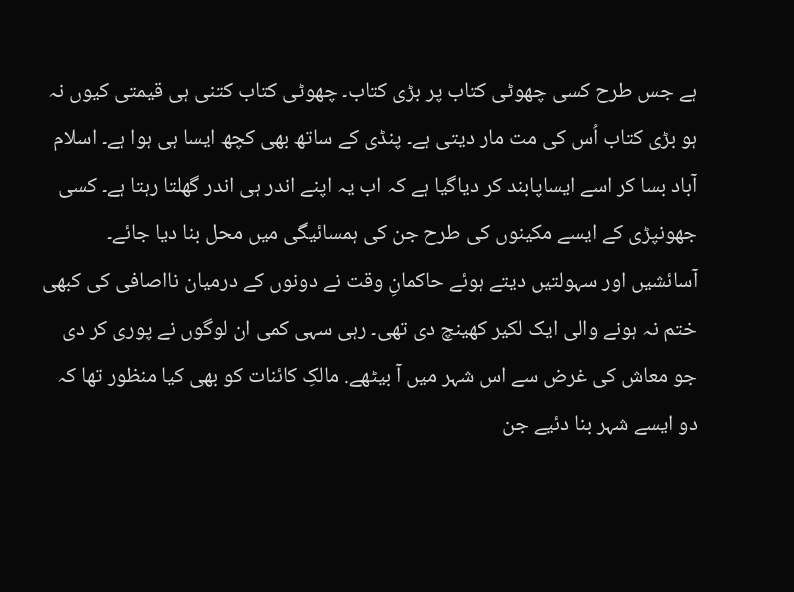ہے جس طرح کسی چھوٹی کتاب پر بڑی کتاب۔ چھوٹی کتاب کتنی ہی قیمتی کیوں نہ ہو بڑی کتاب اُس کی مت مار دیتی ہے۔ پنڈی کے ساتھ بھی کچھ ایسا ہی ہوا ہے۔ اسلام آباد بسا کر اسے ایساپابند کر دیاگیا ہے کہ اب یہ اپنے اندر ہی اندر گھلتا رہتا ہے۔ کسی جھونپڑی کے ایسے مکینوں کی طرح جن کی ہمسائیگی میں محل بنا دیا جائے۔
آسائشیں اور سہولتیں دیتے ہوئے حاکمانِ وقت نے دونوں کے درمیان نااصافی کی کبھی ختم نہ ہونے والی ایک لکیر کھینچ دی تھی۔ رہی سہی کمی ان لوگوں نے پوری کر دی جو معاش کی غرض سے اس شہر میں آ بیٹھے. مالکِ کائنات کو بھی کیا منظور تھا کہ دو ایسے شہر بنا دئیے جن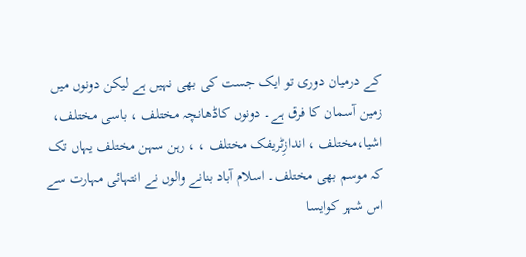کے درمیان دوری تو ایک جست کی بھی نہیں ہے لیکن دونوں میں زمین آسمان کا فرق ہے۔ دونوں کاڈھانچہ مختلف ، باسی مختلف، اشیا،مختلف ، اندازِٹریفک مختلف ، ، رہن سہن مختلف یہاں تک کہ موسم بھی مختلف۔ اسلام آباد بنانے والوں نے انتہائی مہارت سے اس شہر کوایسا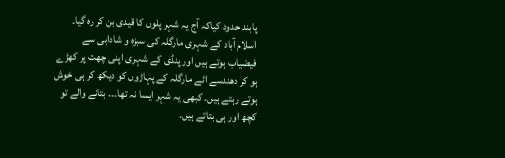پابند حدود کیاکہ آج یہ شہر پلوں کا قیدی بن کر رہ گیا۔ اسلام آباد کے شہری مارگلہ کی سبزہ و شادابی سے فیضیاب ہوتے ہیں اور پنڈی کے شہری اپنی چھت پر کھڑے ہو کر دھندسے اٹے مارگلہ کے پہاڑوں کو دیکھ کر ہی خوش ہوتے رہتے ہیں۔ کبھی یہ شہر ایسا نہ تھا۔۔۔ بتانے والے تو کچھ اور ہی بتاتے ہیں۔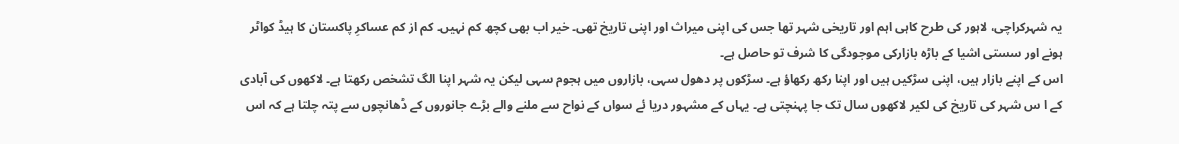یہ شہرکراچی، لاہور کی طرح کاہی اہم اور تاریخی شہر تھا جس کی اپنی میراث اور اپنی تاریخ تھی۔ خیر اب بھی کچھ کم نہیں۔ کم از کم عساکرِ پاکستان کا ہیڈ کواٹر ہونے اور سستی اشیا کے باڑہ بازارکی موجودگی کا شرف تو حاصل ہے۔
اس کے اپنے بازار ہیں، اپنی سڑکیں ہیں اور اپنا رکھ رکھاؤ ہے۔ سڑکوں پر دھول سہی، بازاروں میں ہجوم سہی لیکن یہ شہر اپنا الگ تشخص رکھتا ہے۔ لاکھوں کی آبادی کے ا س شہر کی تاریخ کی لکیر لاکھوں سال تک جا پہنچتی ہے۔ یہاں کے مشہور دریا ئے سواں کے نواح سے ملنے والے بڑے جانوروں کے ڈھانچوں سے پتہ چلتا ہے کہ اس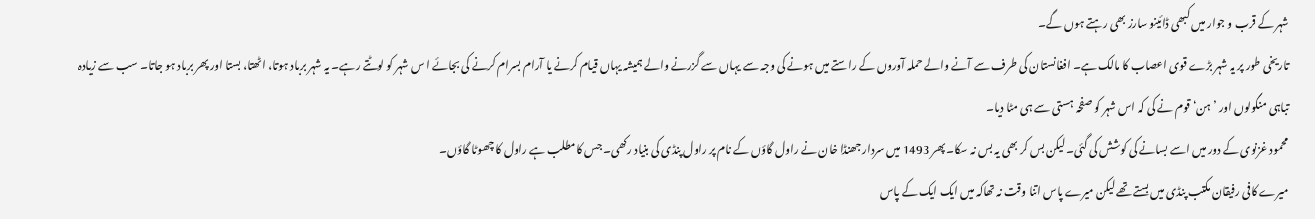شہر کے قرب و جوار میں کبھی ڈائینو سارز بھی رہتے ہوں گے۔
تاریخی طور پر یہ شہر بڑے قوی اعصاب کا مالک ہے۔ افغانستان کی طرف سے آنے والے حملہ آوروں کے راستے میں ہونے کی وجہ سے یہاں سے گزرنے والے ہمیشہ یہاں قیام کرنے یا آرام بسرام کرنے کی بجائے ا س شہر کو لوٹتے رہے۔ یہ شہر برباد ہوتا، اٹھتا، بستا اور پھر برباد ہو جاتا۔ سب سے زیادہ تباہی منگولوں اور ’ہن‘ قوم نے کی کہ اس شہر کو صفحہ ہستی سے ہی مٹا دیا۔
محمود غزنوی کے دور میں اسے بسانے کی کوشش کی گئی۔ لیکن بس کر بھی یہ بس نہ سکا۔ پھر 1493 میں سردار جھنڈا خان نے راول گاؤں کے نام پر راول پنڈی کی بنیاد رکھی۔ جس کامطلب ہے راول کا چھوٹا گاؤں۔
میرے کافی رفیقان مکتب پنڈی میں بستے تھے لیکن میرے پاس اتنا وقت نہ تھاکہ میں ایک ایک کے پاس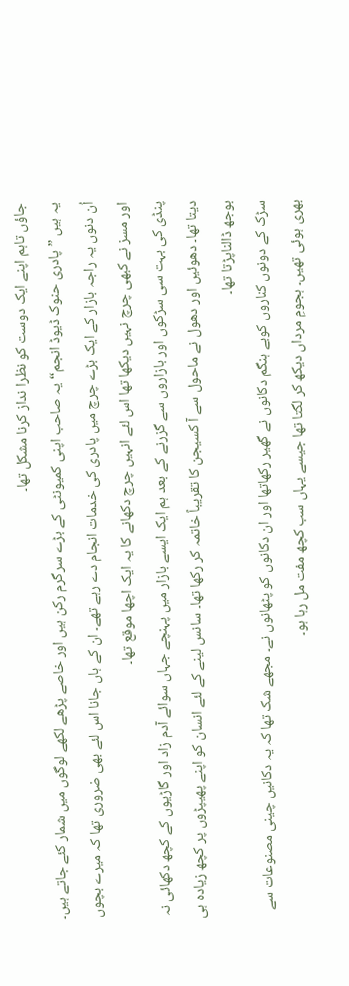جاؤں تاہم اپنے ایک دوست کو نظرا نداز کرنا مشکل تھا۔
یہ ہیں ”پادری حنوک ڈیوڈ انجم“ یہ صاحب اپنی کمیونٹی کے بڑے سرگرم رکن ہیں اور خاصے پڑھے لکھے لوگوں میں شمار کئے جاتے ہیں۔ اُن دنوں یہ راجہ بازار کے ایک بڑے چرچ میں پادری کی خدمات انجام دے رہے تھے۔ ان کے ہاں جانا اس لئے بھی ضروری تھا کہ میرے بچوں اور مسز نے کبھی چرچ نہیں دیکھا تھا اس لئے انہیں چرچ دکھانے کا یہ ایک اچھا موقع تھا۔
پنڈی کی بہت سی سڑکوں اور بازاروں سے گزرنے کے بعد ہم ایک ایسے بازار میں پہنچے جہاں سوائے آدم زاد اور گاڑیوں کے کچھ دکھائی نہ دیتا تھا۔ دھوئیں اور دھول نے ماحول سے آ کسیجن کا تقریباً خاتمہ کر رکھا تھا۔ سانس لینے کے لئے انسان کو اپنے پھیپڑوں پر کچھ زیادہ ہی بوجھ ڈالناپڑتا تھا۔
سڑک کے دونوں کناروں کوبے ہنگم دکانوں نے گھیر رکھاتھا اور ان دکانوں کو پٹھانوں نے۔ مجھے شک تھا کہ یہ دکانیں چینی مصنوعات سے بھری ہوئی تھیں۔ ہجومِ مرداں دیکھ کر لگتا تھا جیسے یہاں سب کچھ مفت مل رہا ہو۔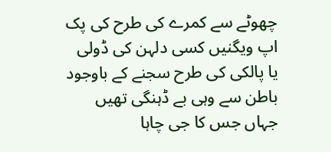چھوٹے سے کمرے کی طرح کی پک اپ ویگنیں کسی دلہن کی ڈولی یا پالکی کی طرح سجنے کے باوجود باطن سے وہی بے ڈہنگی تھیں جہاں جس کا جی چاہا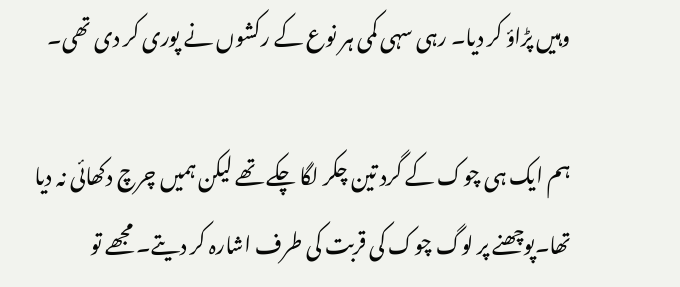وہیں پڑاؤ کر دیا۔ رہی سہی کمی ہر نوع کے رکشوں نے پوری کر دی تھی۔

ہم ایک ہی چوک کے گرد تین چکر لگا چکے تھے لیکن ہمیں چرچ دکھائی نہ دیا تھا۔پوچھنے پر لوگ چوک کی قربت کی طرف اشارہ کر دیتے۔ مجھے تو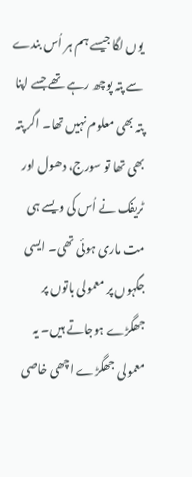یوں لگا جیسے ہم ہر اُس بندے سے پتہ پوچھ رہے تھے جسے اپنا پتہ بھی معلوم نہیں تھا۔ اگر پتہ بھی تھا تو سورج، دھول اور ٹریفک نے اُس کی ویسے ہی مت ماری ہوئی تھی۔ ایسی جگہوں پر معمولی باتوں پر جھگڑے ہوجاتے ہیں۔ یہ معمولی جھگڑے اچھی خاصی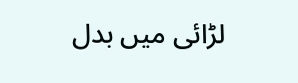لڑائی میں بدل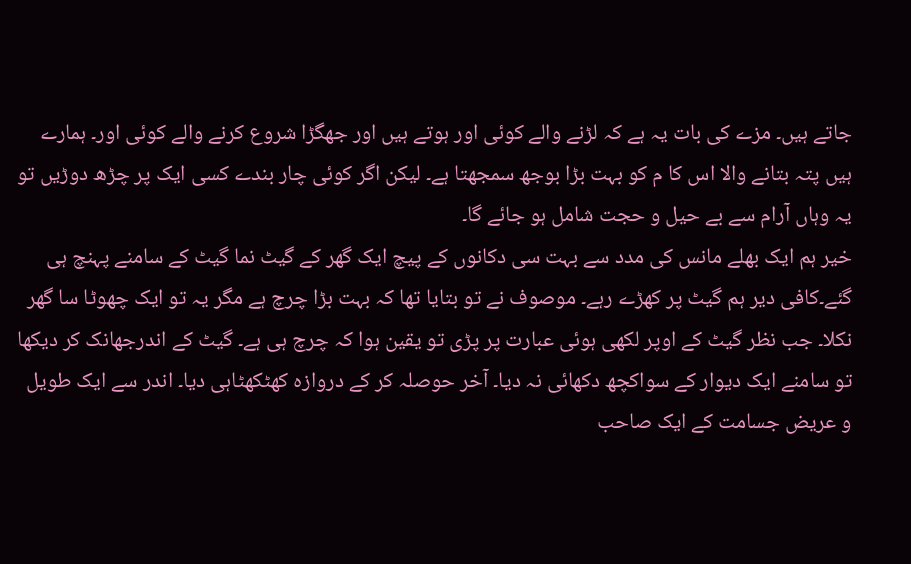جاتے ہیں۔ مزے کی بات یہ ہے کہ لڑنے والے کوئی اور ہوتے ہیں اور جھگڑا شروع کرنے والے کوئی اور۔ ہمارے ہیں پتہ بتانے والا اس کا م کو بہت بڑا بوجھ سمجھتا ہے۔ لیکن اگر کوئی چار بندے کسی ایک پر چڑھ دوڑیں تو یہ وہاں آرام سے بے حیل و حجت شامل ہو جائے گا۔
خیر ہم ایک بھلے مانس کی مدد سے بہت سی دکانوں کے پیچ ایک گھر کے گیٹ نما گیٹ کے سامنے پہنچ ہی گئے۔کافی دیر ہم گیٹ پر کھڑے رہے۔ موصوف نے تو بتایا تھا کہ بہت بڑا چرچ ہے مگر یہ تو ایک چھوٹا سا گھر نکلا۔ جب نظر گیٹ کے اوپر لکھی ہوئی عبارت پر پڑی تو یقین ہوا کہ چرچ ہی ہے۔ گیٹ کے اندرجھانک کر دیکھا تو سامنے ایک دیوار کے سواکچھ دکھائی نہ دیا۔ آخر حوصلہ کر کے دروازہ کھٹکھٹاہی دیا۔ اندر سے ایک طویل و عریض جسامت کے ایک صاحب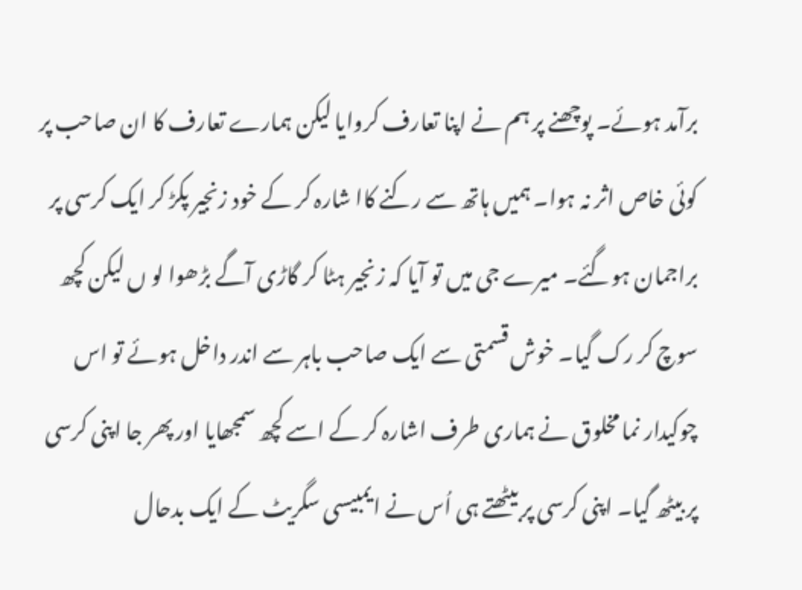برآمد ہوئے۔ پوچھنے پر ہم نے اپنا تعارف کروایا لیکن ہمارے تعارف کا ان صاحب پر کوئی خاص اثر نہ ہوا۔ ہمیں ہاتھ سے رکنے کاا شارہ کر کے خود زنجیر پکڑ کر ایک کرسی پر براجمان ہوگئے۔ میرے جی میں تو آیا کہ زنجیر ہٹا کر گاڑی آگے بڑھوا لو ں لیکن کچھ سوچ کر رک گیا۔ خوش قسمتی سے ایک صاحب باہر سے اندر داخل ہوئے تو اس چوکیدار نما مخلوق نے ہماری طرف اشارہ کر کے اسے کچھ سمجھایا اور پھر جا اپنی کرسی پر بیٹھ گیا۔ اپنی کرسی پر بیٹھتے ہی اُس نے ایمبیسی سگریٹ کے ایک بدحال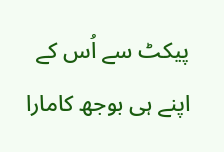پیکٹ سے اُس کے اپنے ہی بوجھ کامارا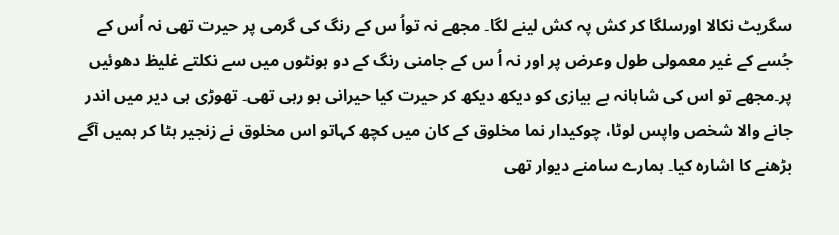سگریٹ نکالا اورسلگا کر کش پہ کش لینے لگا۔ مجھے نہ تواُ س کے رنگ کی گرمی پر حیرت تھی نہ اُس کے جُسے کے غیر معمولی طول وعرض پر اور نہ اُ س کے جامنی رنگ کے دو ہونٹوں میں سے نکلتے غلیظ دھوئیں پر۔مجھے تو اس کی شاہانہ بے بیازی کو دیکھ دیکھ کر حیرت کیا حیرانی ہو رہی تھی۔ تھوڑی ہی دیر میں اندر جانے والا شخص واپس لوٹا، چوکیدار نما مخلوق کے کان میں کچھ کہاتو اس مخلوق نے زنجیر ہٹا کر ہمیں آگے بڑھنے کا اشارہ کیا۔ ہمارے سامنے دیوار تھی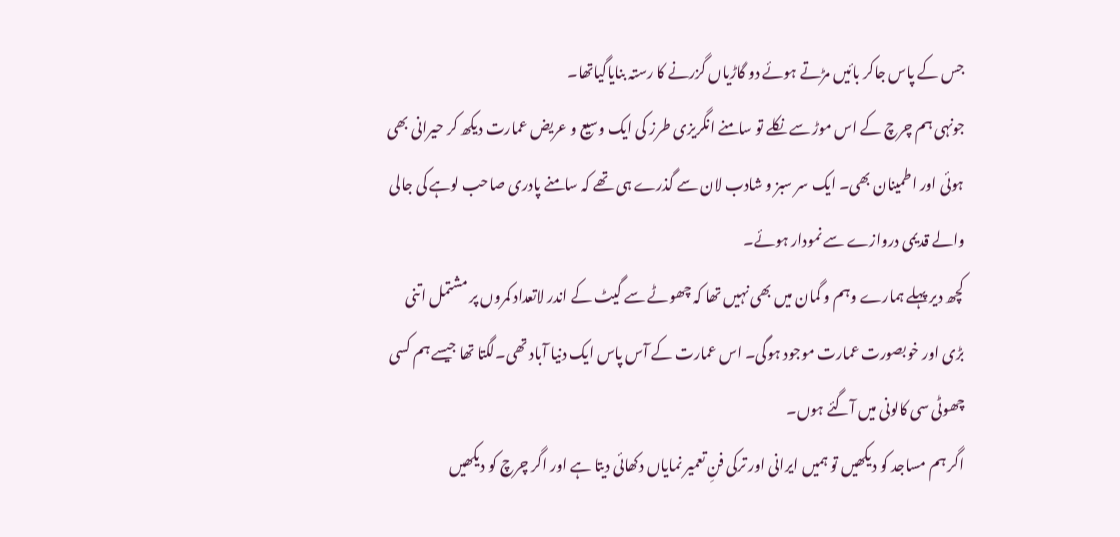جس کے پاس جاکر بائیں مڑتے ہوئے دو گاڑیاں گزرنے کا رستہ بنایاگیاتھا۔
جونہی ہم چرچ کے اس موڑ سے نکلے تو سامنے انگریزی طرز کی ایک وسیع و عریض عمارت دیکھ کر حیرانی بھی ہوئی اور اطمینان بھی۔ ایک سر سبز و شادب لان سے گذرے ہی تھے کہ سامنے پادری صاحب لوہے کی جالی والے قدیمی دروازے سے نمودار ہوئے۔
کچھ دیر پہلے ہمارے وہم و گمان میں بھی نہیں تھا کہ چھوٹے سے گیٹ کے اندر لاتعداد کمروں پر مشتمل اتنی بڑی اور خوبصورت عمارت موجود ہوگی۔ اس عمارت کے آس پاس ایک دنیا آباد تھی۔لگتا تھا جیسے ہم کسی چھوٹی سی کالونی میں آگئے ہوں۔
اگر ہم مساجد کو دیکھیں تو ہمیں ایرانی اور ترکی فنِ تعمیر نمایاں دکھائی دیتا ہے اور اگر چرچ کو دیکھیں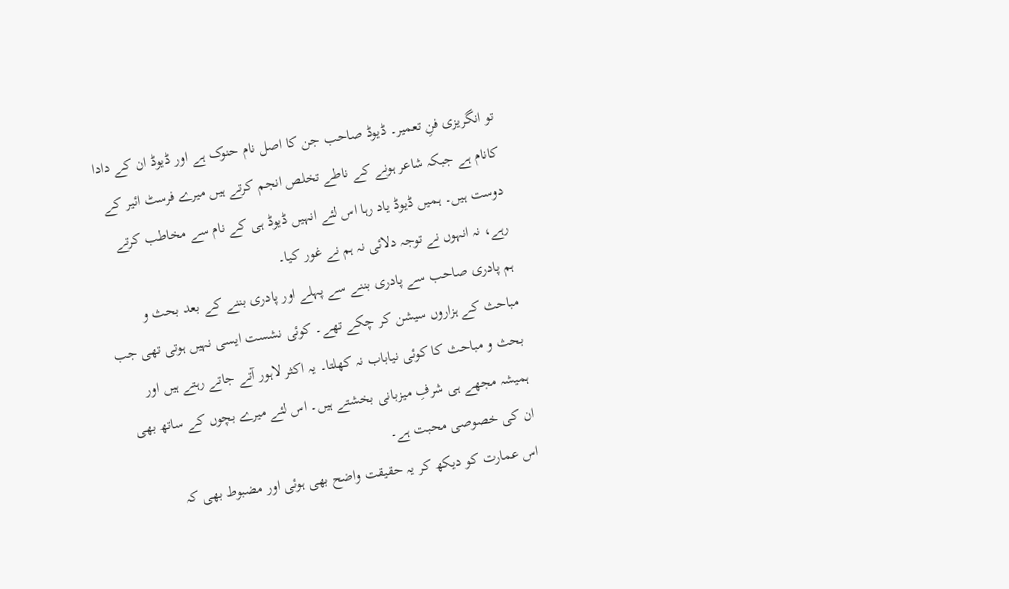تو انگریزی فنِ تعمیر۔ ڈیوڈ صاحب جن کا اصل نام حنوک ہے اور ڈیوڈ ان کے دادا کانام ہے جبکہ شاعر ہونے کے ناطے تخلص انجم کرتے ہیں میرے فرسٹ ائیر کے دوست ہیں۔ ہمیں ڈیوڈ یاد رہا اس لئے انہیں ڈیوڈ ہی کے نام سے مخاطب کرتے رہے، نہ انہوں نے توجہ دلائی نہ ہم نے غور کیا۔
ہم پادری صاحب سے پادری بننے سے پہلے اور پادری بننے کے بعد بحث و مباحث کے ہزاروں سیشن کر چکے تھے۔ کوئی نشست ایسی نہیں ہوتی تھی جب بحث و مباحث کا کوئی نیاباب نہ کھلتا۔ یہ اکثر لاہور آتے جاتے رہتے ہیں اور ہمیشہ مجھے ہی شرفِ میزبانی بخشتے ہیں۔ اس لئے میرے بچوں کے ساتھ بھی ان کی خصوصی محبت ہے۔
اس عمارت کو دیکھ کر یہ حقیقت واضح بھی ہوئی اور مضبوط بھی کہ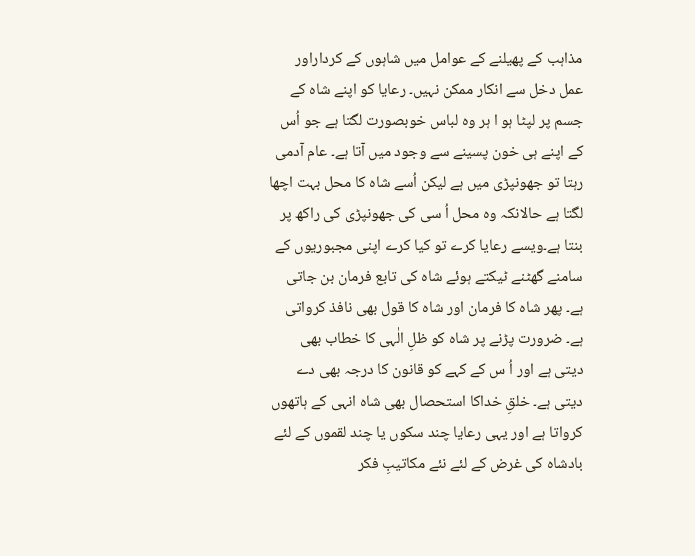مذاہب کے پھیلنے کے عوامل میں شاہوں کے کرداراور عمل دخل سے انکار ممکن نہیں۔ رعایا کو اپنے شاہ کے جسم پر لپٹا ہو ا ہر وہ لباس خوبصورت لگتا ہے جو اُس کے اپنے ہی خون پسینے سے وجود میں آتا ہے۔ عام آدمی رہتا تو جھونپڑی میں ہے لیکن اُسے شاہ کا محل بہت اچھا لگتا ہے حالانکہ وہ محل اُ سی کی جھونپڑی کی راکھ پر بنتا ہے۔ویسے رعایا کرے تو کیا کرے اپنی مجبوریوں کے سامنے گھٹنے ٹیکتے ہوئے شاہ کی تابع فرمان بن جاتی ہے۔ پھر شاہ کا فرمان اور شاہ کا قول بھی نافذ کرواتی ہے۔ ضرورت پڑنے پر شاہ کو ظلِ الٰہی کا خطاب بھی دیتی ہے اور اُ س کے کہے کو قانون کا درجہ بھی دے دیتی ہے۔ خلقِ خداکا استحصال بھی شاہ انہی کے ہاتھوں کرواتا ہے اور یہی رعایا چند سکوں یا چند لقموں کے لئے بادشاہ کی غرض کے لئے نئے مکاتیبِ فکر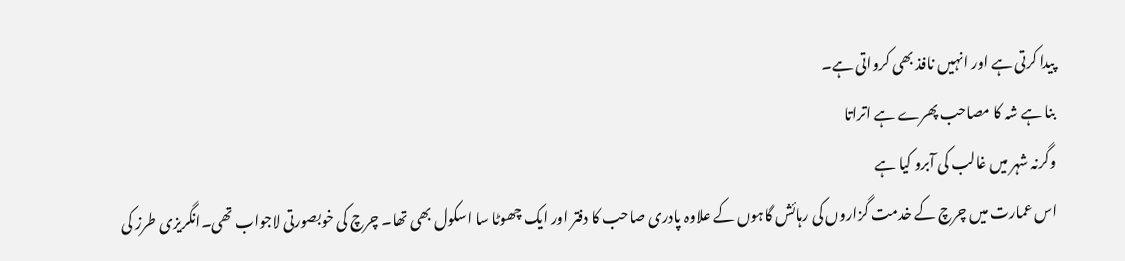پیدا کرتی ہے اور انہیں نافذ بھی کرواتی ہے۔
بنا ہے شہ کا مصاحب پھرے ہے اتراتا
وگرنہ شہر میں غالب کی آبرو کیا ہے
اس عمارت میں چرچ کے خدمت گزاروں کی رہائش گاہوں کے علاوہ پادری صاحب کا دفتر اور ایک چھوٹا سا اسکول بھی تھا۔ چرچ کی خوبصورتی لاجواب تھی۔انگریزی طرز کی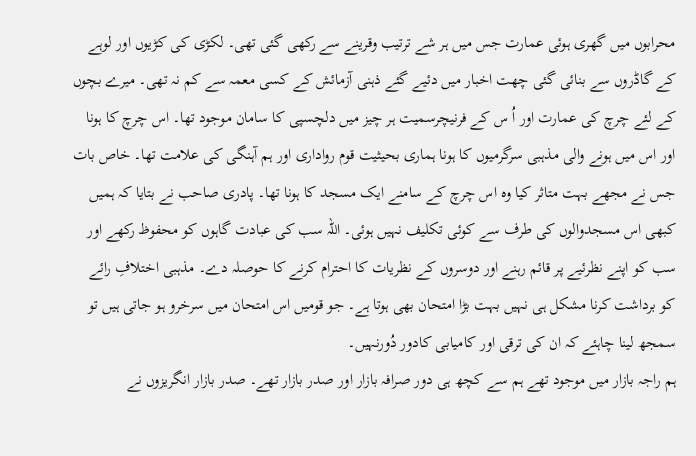محرابوں میں گھری ہوئی عمارت جس میں ہر شے ترتیب وقرینے سے رکھی گئی تھی۔ لکڑی کی کڑیوں اور لوہے کے گاڈروں سے بنائی گئی چھت اخبار میں دئیے گئے ذہنی آزمائش کے کسی معمہ سے کم نہ تھی۔ میرے بچوں کے لئے چرچ کی عمارت اور اُ س کے فرنیچرسمیت ہر چیز میں دلچسپی کا سامان موجود تھا۔ اس چرچ کا ہونا اور اس میں ہونے والی مذہبی سرگرمیوں کا ہونا ہماری بحیثیت قوم رواداری اور ہم آہنگی کی علامت تھا۔ خاص بات جس نے مجھے بہت متاثر کیا وہ اس چرچ کے سامنے ایک مسجد کا ہونا تھا۔ پادری صاحب نے بتایا کہ ہمیں کبھی اس مسجدوالوں کی طرف سے کوئی تکلیف نہیں ہوئی۔ اللہ سب کی عبادت گاہوں کو محفوظ رکھے اور سب کو اپنے نظرئیے پر قائم رہنے اور دوسروں کے نظریات کا احترام کرنے کا حوصلہ دے۔ مذہبی اختلافِ رائے کو برداشت کرنا مشکل ہی نہیں بہت بڑا امتحان بھی ہوتا ہے۔ جو قومیں اس امتحان میں سرخرو ہو جاتی ہیں تو سمجھ لینا چاہئے کہ ان کی ترقی اور کامیابی کادور دُورنہیں۔
ہم راجہ بازار میں موجود تھے ہم سے کچھ ہی دور صرافہ بازار اور صدر بازار تھے۔ صدر بازار انگریزوں نے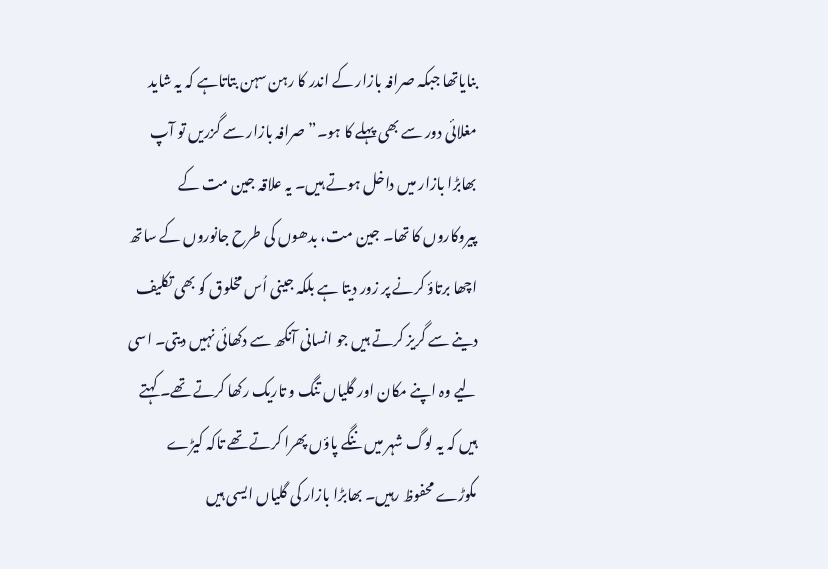بنایاتھا جبکہ صرافہ بازار کے اندر کا رہن سہن بتاتاہے کہ یہ شاید مغلائی دور سے بھی پہلے کا ہو۔”صرافہ بازار سے گزریں تو آپ بھابڑا بازار میں داخل ہوتے ہیں۔ یہ علاقہ جین مت کے پیروکاروں کا تھا۔ جین مت، بدھوں کی طرح جانوروں کے ساتھ اچھا برتاؤ کرنے پر زور دیتا ہے بلکہ جینی اُس مخلوق کو بھی تکلیف دینے سے گریز کرتے ہیں جو انسانی آنکھ سے دکھائی نہیں دیتی۔ اسی لیے وہ اپنے مکان اور گلیاں تنگ و تاریک رکھا کرتے تھے۔ کہتے ہیں کہ یہ لوگ شہر میں ننگے پاؤں پھرا کرتے تھے تاکہ کیڑے مکوڑے محفوظ رہیں۔ بھابڑا بازار کی گلیاں ایسی ہیں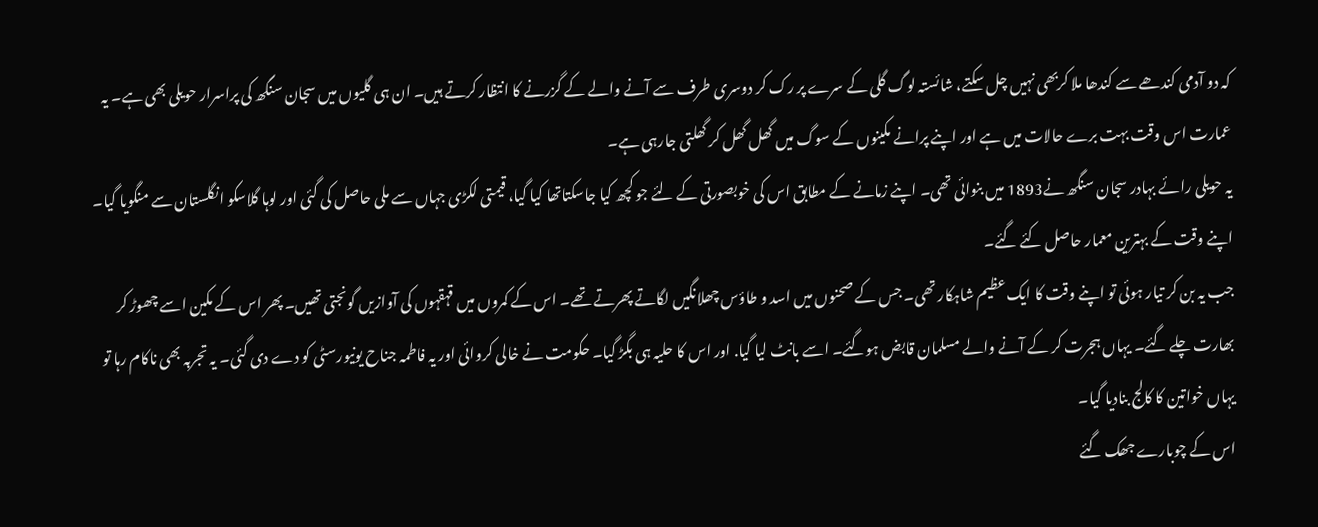کہ دو آدمی کندھے سے کندھا ملا کربھی نہیں چل سکتے، شائستہ لوگ گلی کے سرے پر رک کر دوسری طرف سے آنے والے کے گزرنے کا انتظار کرتے ہیں۔ ان ہی گلیوں میں سجان سنگھ کی پراسرار حویلی بھی ہے۔ یہ عمارت اس وقت بہت برے حالات میں ہے اور اپنے پرانے مکینوں کے سوگ میں گھل گھل کر گھلتی جارہی ہے۔
یہ حویلی رائے بہادر سجان سنگھ نے1893 میں بنوائی تھی۔ اپنے زمانے کے مطابق اس کی خوبصورتی کے لئے جو کچھ کیا جاسکتاتھا کیا گیا، قیمتی لکڑی جہاں سے ملی حاصل کی گئی اور لوہا گلاسکو انگلستان سے منگویا گیا۔ اپنے وقت کے بہترین معمار حاصل کئے گئے۔
جب یہ بن کر تیار ہوئی تو اپنے وقت کا ایک عظیم شاہکار تھی۔ جس کے صحنوں میں اسد و طاؤس چھلانگیں لگاتے پھرتے تھے۔ اس کے کمروں میں قہقہوں کی آوازیں گونجتی تھیں۔ پھر اس کے مکین اسے چھوڑ کر بھارت چلے گئے۔ یہاں ہجرت کر کے آنے والے مسلمان قابض ہوگئے۔ اسے بانٹ لیا گیا. اور اس کا حلیہ ہی بگڑ گیا۔ حکومت نے خالی کروائی اور یہ فاطمہ جناح یونیورسٹی کو دے دی گئی۔ یہ تجربہ بھی ناکام رہا تو یہاں خواتین کا کالج بنادیا گیا۔
اس کے چوبارے جھک گئے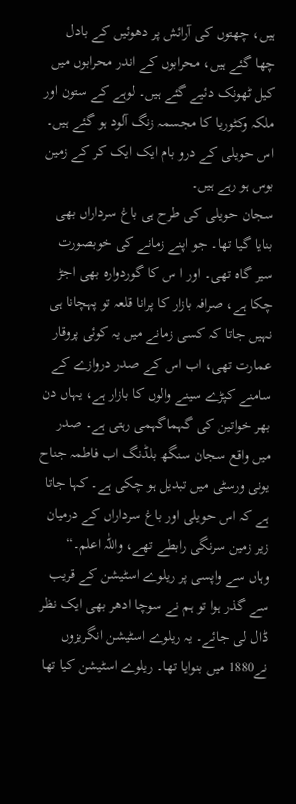ہیں، چھتوں کی آرائش پر دھوئیں کے بادل چھا گئے ہیں، محرابوں کے اندر محرابوں میں کیل ٹھونک دئیے گئے ہیں۔ لوہے کے ستون اور ملکہ وکٹوریا کا مجسمہ زنگ آلود ہو گئے ہیں۔ اس حویلی کے درو بام ایک ایک کر کے زمین بوس ہو رہے ہیں۔
سجان حویلی کی طرح ہی باغ سرداراں بھی بنایا گیا تھا۔ جو اپنے زمانے کی خوبصورت سیر گاہ تھی۔ اور ا س کا گوردوارہ بھی اجڑ چکا ہے، صرافہ بازار کا پرانا قلعہ تو پہچانا ہی نہیں جاتا کہ کسی زمانے میں یہ کوئی پروقار عمارت تھی، اب اس کے صدر دروازے کے سامنے کپڑے سینے والوں کا بازار ہے، یہاں دن بھر خواتین کی گہماگہمی رہتی ہے۔ صدر میں واقع سجان سنگھ بلڈنگ اب فاطمہ جناح یونی ورسٹی میں تبدیل ہو چکی ہے۔ کہا جاتا ہے کہ اس حویلی اور باغ سرداراں کے درمیان زیر زمین سرنگی رابطے تھے، واللّٰہ اعلم۔“
وہاں سے واپسی پر ریلوے اسٹیشن کے قریب سے گذر ہوا تو ہم نے سوچا ادھر بھی ایک نظر ڈال لی جائے۔ یہ ریلوے اسٹیشن انگریزوں نے1880 میں بنوایا تھا۔ ریلوے اسٹیشن کیا تھا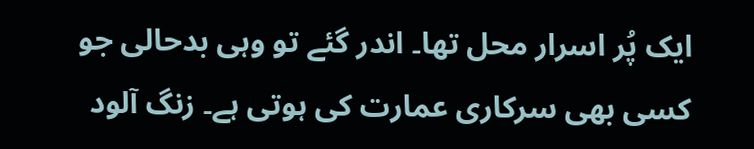ایک پُر اسرار محل تھا۔ اندر گئے تو وہی بدحالی جو کسی بھی سرکاری عمارت کی ہوتی ہے۔ زنگ آلود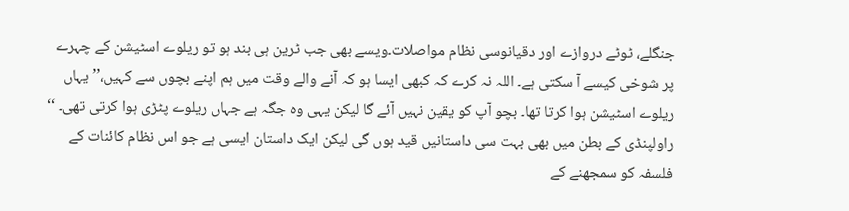جنگلے، ٹوٹے دروازے اور دقیانوسی نظام مواصلات۔ویسے بھی جب ٹرین ہی بند ہو تو ریلوے اسٹیشن کے چہرے پر شوخی کیسے آ سکتی ہے۔ اللہ نہ کرے کہ کبھی ایسا ہو کہ آنے والے وقت میں ہم اپنے بچوں سے کہیں،’’ یہاں ریلوے اسٹیشن ہوا کرتا تھا۔ بچو آپ کو یقین نہیں آئے گا لیکن یہی وہ جگہ ہے جہاں ریلوے پٹڑی ہوا کرتی تھی۔ ‘‘
راولپنڈی کے بطن میں بھی بہت سی داستانیں قید ہوں گی لیکن ایک داستان ایسی ہے جو اس نظام کائنات کے فلسفہ کو سمجھنے کے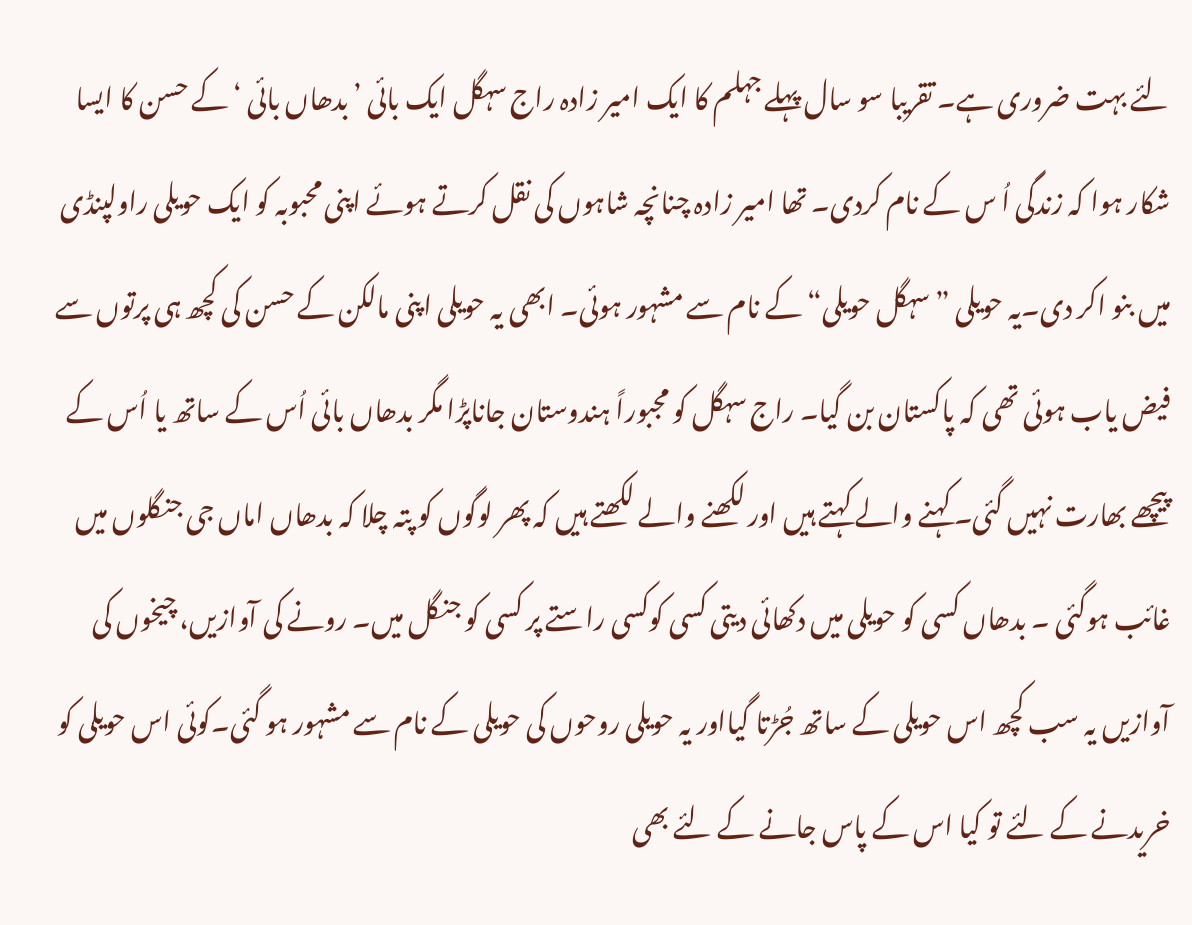لئے بہت ضروری ہے۔ تقریبا سو سال پہلے جہلم کا ایک امیر زادہ راج سہگل ایک بائی ’بدھاں بائی ‘کے حسن کا ایسا شکار ہوا کہ زندگی اُ س کے نام کردی۔ تھا امیر زادہ چنانچہ شاہوں کی نقل کرتے ہوئے اپنی محبوبہ کو ایک حویلی راولپنڈی میں بنو اکر دی۔یہ حویلی ”سہگل حویلی“ کے نام سے مشہور ہوئی۔ ابھی یہ حویلی اپنی مالکن کے حسن کی کچھ ہی پرتوں سے فیض یاب ہوئی تھی کہ پاکستان بن گیا۔ راج سہگل کو مجبوراً ہندوستان جاناپڑا مگر بدھاں بائی اُس کے ساتھ یا اُس کے پیچھے بھارت نہیں گئی۔ کہنے والے کہتے ہیں اور لکھنے والے لکھتے ہیں کہ پھر لوگوں کو پتہ چلا کہ بدھاں اماں جی جنگلوں میں غائب ہوگئی ۔ بدھاں کسی کو حویلی میں دکھائی دیتی کسی کوکسی راستے پر کسی کو جنگل میں۔ رونے کی آوازیں، چیخوں کی آوازیں یہ سب کچھ اس حویلی کے ساتھ جُڑتا گیااور یہ حویلی روحوں کی حویلی کے نام سے مشہور ہو گئی۔کوئی اس حویلی کو خریدنے کے لئے تو کیا اس کے پاس جانے کے لئے بھی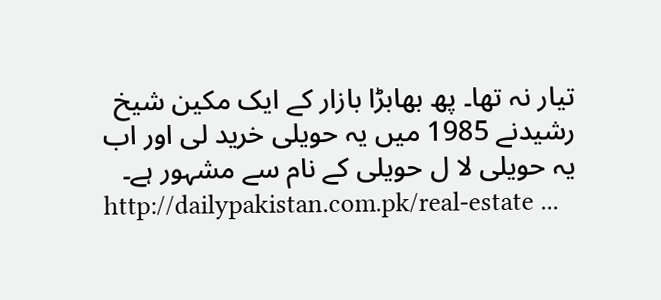تیار نہ تھا۔ پھ بھابڑا بازار کے ایک مکین شیخ رشیدنے 1985 میں یہ حویلی خرید لی اور اب یہ حویلی لا ل حویلی کے نام سے مشہور ہے۔
http://dailypakistan.com.pk/real-estate ...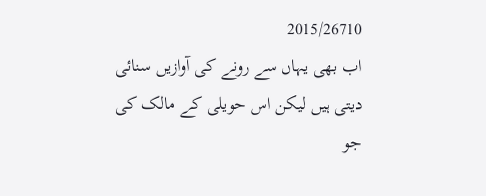2015/26710
اب بھی یہاں سے رونے کی آوازیں سنائی دیتی ہیں لیکن اس حویلی کے مالک کی جو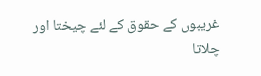غریبوں کے حقوق کے لئے چیختا اور چلاتا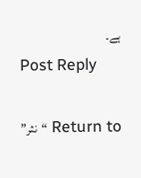ہے۔
Post Reply

Return to “نثر”